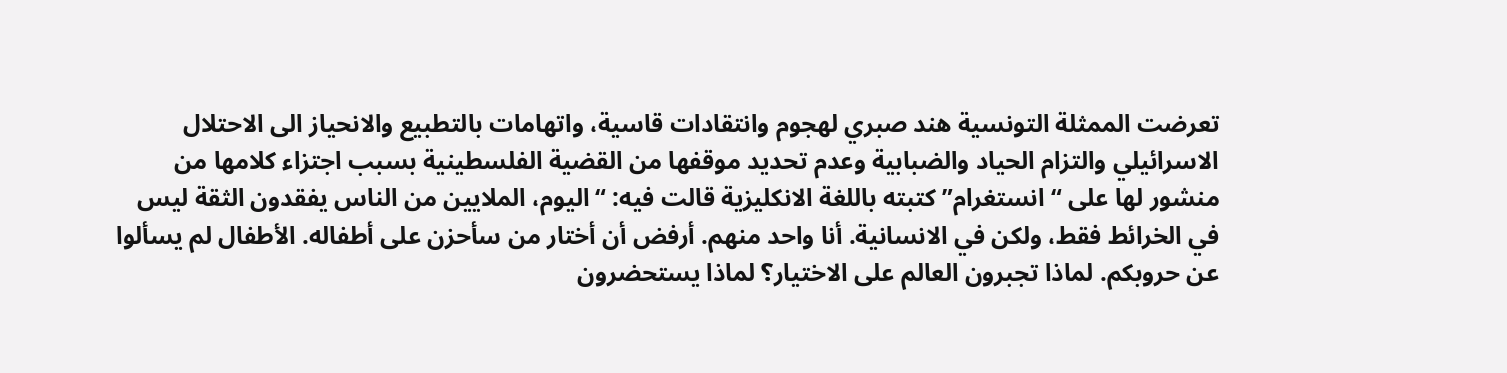تعرضت الممثلة التونسية هند صبري لهجوم وانتقادات قاسية، واتهامات بالتطبيع والانحياز الى الاحتلال الاسرائيلي والتزام الحياد والضبابية وعدم تحديد موقفها من القضية الفلسطينية بسبب اجتزاء كلامها من منشور لها على “انستغرام” كتبته باللغة الانكليزية قالت فيه: “اليوم، الملايين من الناس يفقدون الثقة ليس في الخرائط فقط، ولكن في الانسانية. أنا واحد منهم. أرفض أن أختار من سأحزن على أطفاله. الأطفال لم يسألوا عن حروبكم. لماذا تجبرون العالم على الاختيار؟ لماذا يستحضرون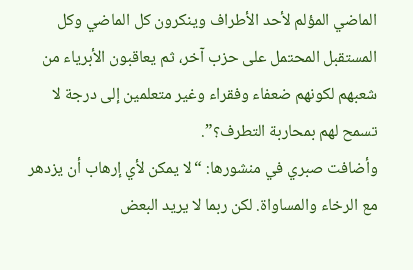الماضي المؤلم لأحد الأطراف وينكرون كل الماضي وكل المستقبل المحتمل على حزب آخر، ثم يعاقبون الأبرياء من شعبهم لكونهم ضعفاء وفقراء وغير متعلمين إلى درجة لا تسمح لهم بمحاربة التطرف؟”.
وأضافت صبري في منشورها: “لا يمكن لأي إرهاب أن يزدهر مع الرخاء والمساواة. لكن ربما لا يريد البعض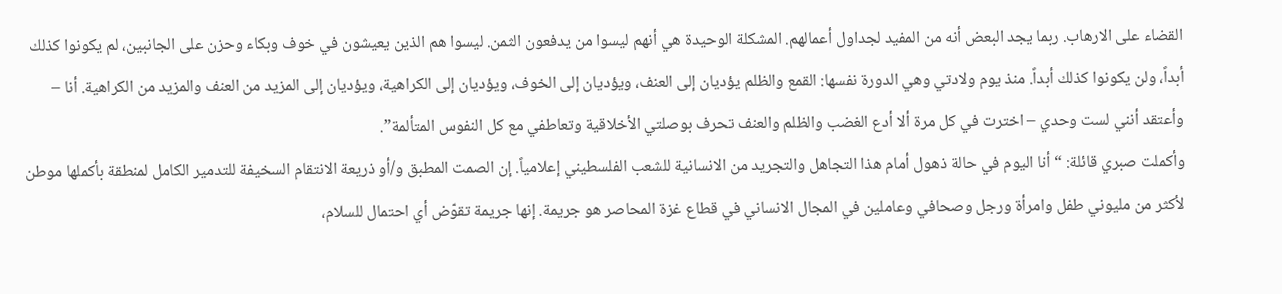القضاء على الارهاب. ربما يجد البعض أنه من المفيد لجداول أعمالهم. المشكلة الوحيدة هي أنهم ليسوا من يدفعون الثمن. ليسوا هم الذين يعيشون في خوف وبكاء وحزن على الجانبين، لم يكونوا كذلك أبداً، ولن يكونوا كذلك أبداً. منذ يوم ولادتي وهي الدورة نفسها: القمع والظلم يؤديان إلى العنف، ويؤديان إلى الخوف، ويؤديان إلى الكراهية، ويؤديان إلى المزيد من العنف والمزيد من الكراهية. أنا – وأعتقد أنني لست وحدي – اخترت في كل مرة ألا أدع الغضب والظلم والعنف تحرف بوصلتي الأخلاقية وتعاطفي مع كل النفوس المتألمة”.
وأكملت صبري قائلة: “أنا اليوم في حالة ذهول أمام هذا التجاهل والتجريد من الانسانية للشعب الفلسطيني إعلامياً. إن الصمت المطبق و/أو ذريعة الانتقام السخيفة للتدمير الكامل لمنطقة بأكملها موطن لأكثر من مليوني طفل وامرأة ورجل وصحافي وعاملين في المجال الانساني في قطاع غزة المحاصر هو جريمة. إنها جريمة تقوّض أي احتمال للسلام،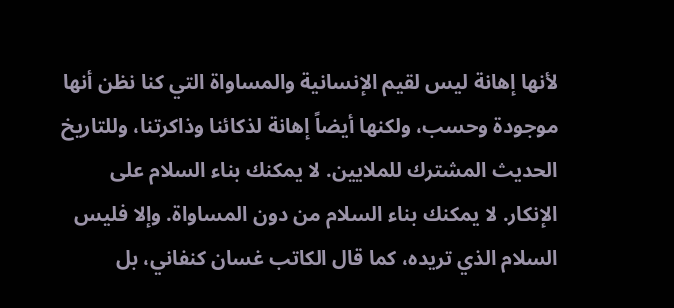لأنها إهانة ليس لقيم الإنسانية والمساواة التي كنا نظن أنها موجودة وحسب، ولكنها أيضاً إهانة لذكائنا وذاكرتنا، وللتاريخ الحديث المشترك للملايين. لا يمكنك بناء السلام على الإنكار. لا يمكنك بناء السلام من دون المساواة. وإلا فليس السلام الذي تريده، كما قال الكاتب غسان كنفاني، بل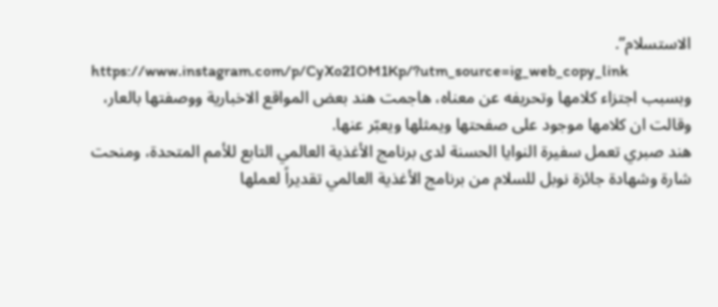الاستسلام”.
https://www.instagram.com/p/CyXo2IOM1Kp/?utm_source=ig_web_copy_link
وبسبب اجتزاء كلامها وتحريفه عن معناه، هاجمت هند بعض المواقع الاخبارية ووصفتها بالعار، وقالت ان كلامها موجود على صفحتها ويمثلها ويعبّر عنها.
هند صبري تعمل سفيرة النوايا الحسنة لدى برنامج الأغذية العالمي التابع للأمم المتحدة، ومنحت شارة وشهادة جائزة نوبل للسلام من برنامج الأغذية العالمي تقديراً لعملها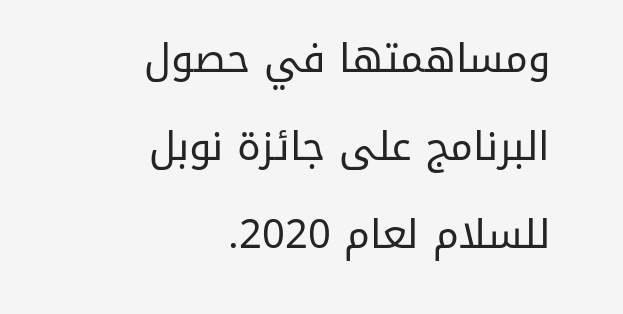ومساهمتها في حصول البرنامج على جائزة نوبل للسلام لعام 2020.